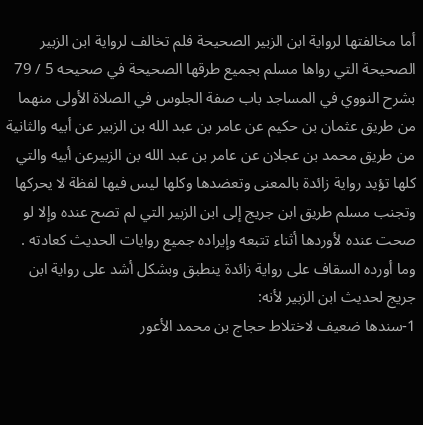أما مخالفتها لرواية ابن الزبير الصحيحة فلم تخالف لرواية ابن الزبير الصحيحة التي رواها مسلم بجميع طرقها الصحيحة في صحيحه 5 / 79 بشرح النووي في المساجد باب صفة الجلوس في الصلاة الأولى منهما من طريق عثمان بن حكيم عن عامر بن عبد الله بن الزبير عن أبيه والثانية من طريق محمد بن عجلان عن عامر بن عبد الله بن الزبيرعن أبيه والتي كلها تؤيد رواية زائدة بالمعنى وتعضدها وكلها ليس فيها لفظة لا يحركها وتجنب مسلم طريق ابن جريج إلى ابن الزبير التي لم تصح عنده وإلا لو صحت عنده لأوردها أثناء تتبعه وإيراده جميع روايات الحديث كعادته . وما أورده السقاف على رواية زائدة ينطبق وبشكل أشد على رواية ابن جريج لحديث ابن الزبير لأنه:
1-سندها ضعيف لاختلاط حجاج بن محمد الأعور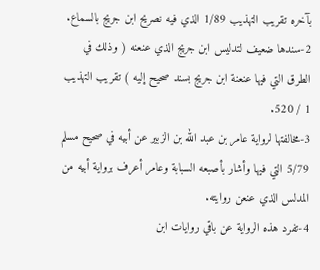بآخره تقريب التهذيب 1/89 الذي فيه نصريح ابن جريج بالسماع.
2-سندها ضعيف لتدليس ابن جريج الذي عنعنه ( وذلك في الطرق التي فيها عنعنة ابن جريج بسند صحيح إليه ) تقريب التهذيب 1 / 520.
3-مخالفتها لرواية عامر بن عبد الله بن الزبير عن أبيه في صحيح مسلم 5/79 التي فيها وأشار بأصبعه السبابة وعامر أعرف برواية أبيه من المدلس الذي عنعن روايته.
4-تفرد هذه الرواية عن باقي روايات ابن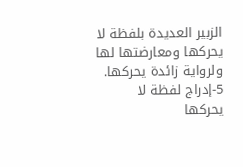الزبير العديدة بلفظة لا يحركها ومعارضتها لها ولرواية زائدة يحركها.
5-إدراج لفظة لا يحركها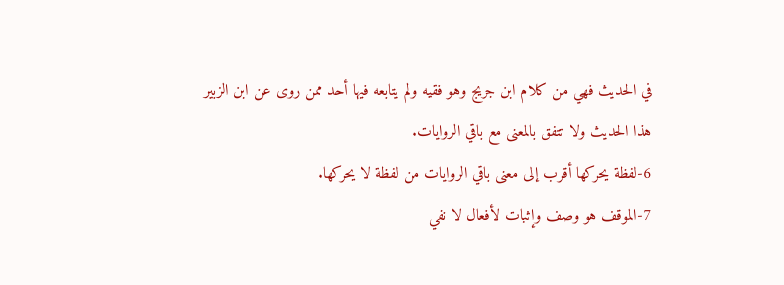في الحديث فهي من كلام ابن جريج وهو فقيه ولم يتابعه فيها أحد ممن روى عن ابن الزبير هذا الحديث ولا تتفق بالمعنى مع باقي الروايات.
6-لفظة يحركها أقرب إلى معنى باقي الروايات من لفظة لا يحركها.
7-الموقف هو وصف وإثبات لأفعال لا نفي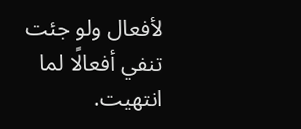لأفعال ولو جئت تنفي أفعالًا لما انتهيت.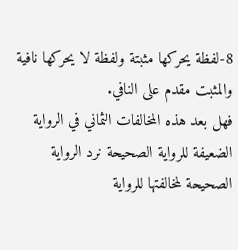8-لفظة يحركها مثبتة ولفظة لا يحركها نافية والمثبت مقدم على النافي.
فهل بعد هذه المخالفات الثماني في الرواية الضعيفة للرواية الصحيحة نرد الرواية الصحيحة لمخالفتها للرواية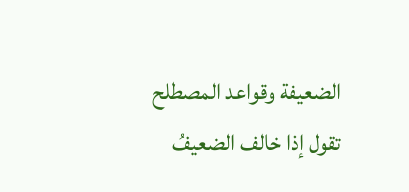الضعيفة وقواعد المصطلح تقول إذا خالف الضعيفُ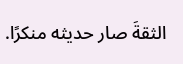الثقةَ صار حديثه منكرًا.